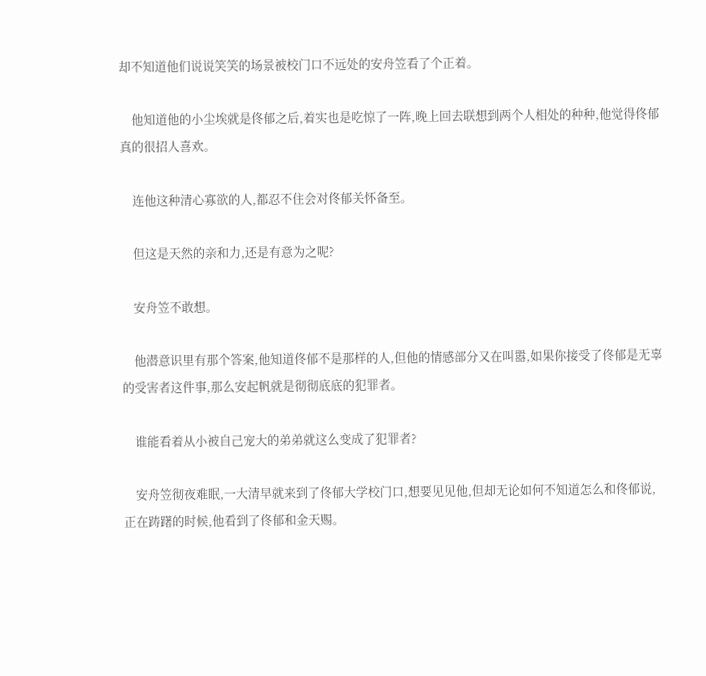却不知道他们说说笑笑的场景被校门口不远处的安舟笠看了个正着。

    他知道他的小尘埃就是佟郁之后,着实也是吃惊了一阵,晚上回去联想到两个人相处的种种,他觉得佟郁真的很招人喜欢。

    连他这种清心寡欲的人,都忍不住会对佟郁关怀备至。

    但这是天然的亲和力,还是有意为之呢?

    安舟笠不敢想。

    他潜意识里有那个答案,他知道佟郁不是那样的人,但他的情感部分又在叫嚣,如果你接受了佟郁是无辜的受害者这件事,那么安起帆就是彻彻底底的犯罪者。

    谁能看着从小被自己宠大的弟弟就这么变成了犯罪者?

    安舟笠彻夜难眠,一大清早就来到了佟郁大学校门口,想要见见他,但却无论如何不知道怎么和佟郁说,正在踌躇的时候,他看到了佟郁和金天赐。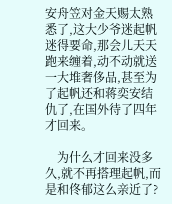安舟笠对金天赐太熟悉了,这大少爷迷起帆迷得要命,那会儿天天跑来缠着,动不动就送一大堆奢侈品,甚至为了起帆还和蒋奕安结仇了,在国外待了四年才回来。

    为什么才回来没多久,就不再搭理起帆,而是和佟郁这么亲近了?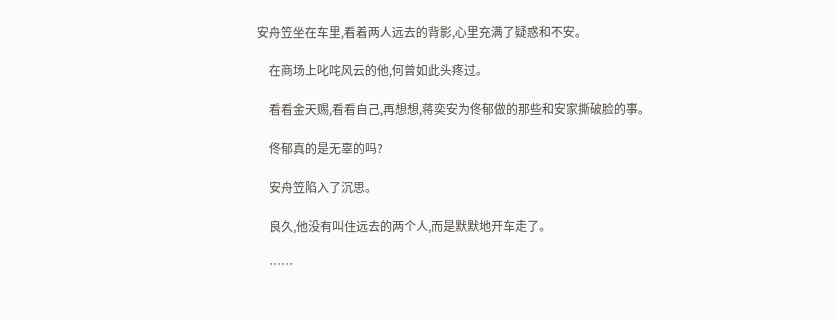安舟笠坐在车里,看着两人远去的背影,心里充满了疑惑和不安。

    在商场上叱咤风云的他,何曾如此头疼过。

    看看金天赐,看看自己,再想想,蒋奕安为佟郁做的那些和安家撕破脸的事。

    佟郁真的是无辜的吗?

    安舟笠陷入了沉思。

    良久,他没有叫住远去的两个人,而是默默地开车走了。

    ……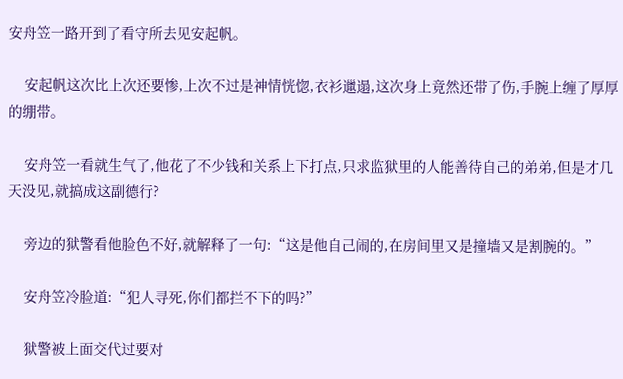安舟笠一路开到了看守所去见安起帆。

    安起帆这次比上次还要惨,上次不过是神情恍惚,衣衫邋遢,这次身上竟然还带了伤,手腕上缠了厚厚的绷带。

    安舟笠一看就生气了,他花了不少钱和关系上下打点,只求监狱里的人能善待自己的弟弟,但是才几天没见,就搞成这副德行?

    旁边的狱警看他脸色不好,就解释了一句:“这是他自己闹的,在房间里又是撞墙又是割腕的。”

    安舟笠冷脸道:“犯人寻死,你们都拦不下的吗?”

    狱警被上面交代过要对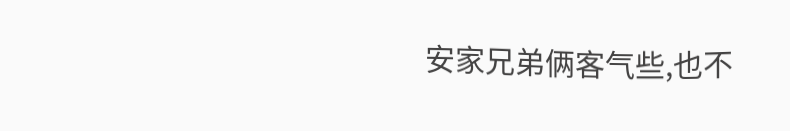安家兄弟俩客气些,也不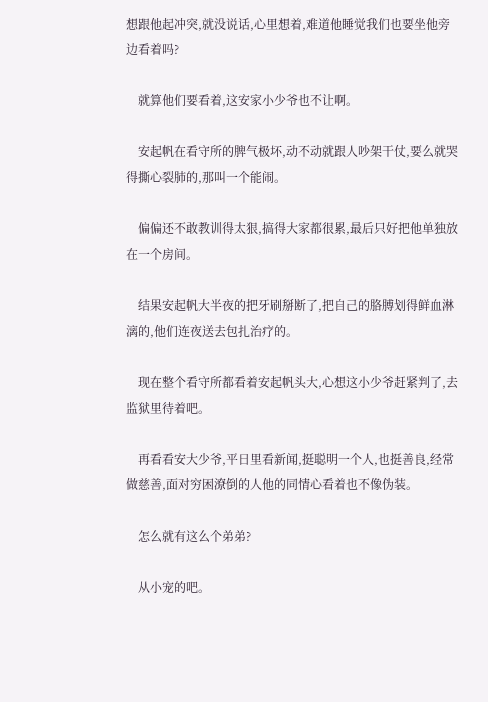想跟他起冲突,就没说话,心里想着,难道他睡觉我们也要坐他旁边看着吗?

    就算他们要看着,这安家小少爷也不让啊。

    安起帆在看守所的脾气极坏,动不动就跟人吵架干仗,要么就哭得撕心裂肺的,那叫一个能闹。

    偏偏还不敢教训得太狠,搞得大家都很累,最后只好把他单独放在一个房间。

    结果安起帆大半夜的把牙刷掰断了,把自己的胳膊划得鲜血淋漓的,他们连夜送去包扎治疗的。

    现在整个看守所都看着安起帆头大,心想这小少爷赶紧判了,去监狱里待着吧。

    再看看安大少爷,平日里看新闻,挺聪明一个人,也挺善良,经常做慈善,面对穷困潦倒的人他的同情心看着也不像伪装。

    怎么就有这么个弟弟?

    从小宠的吧。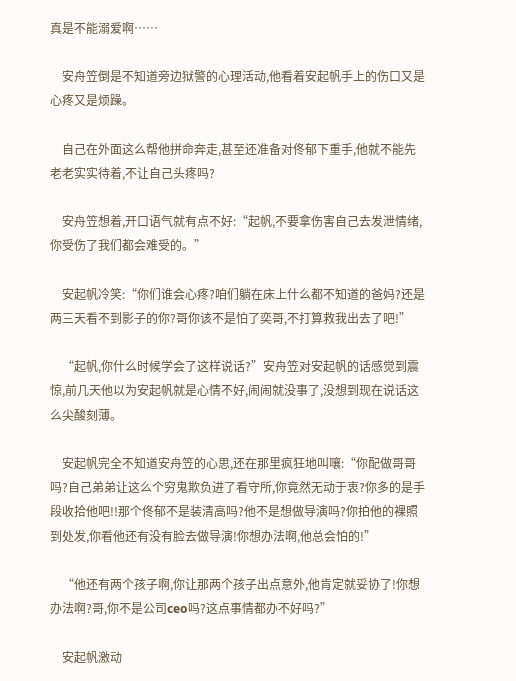真是不能溺爱啊……

    安舟笠倒是不知道旁边狱警的心理活动,他看着安起帆手上的伤口又是心疼又是烦躁。

    自己在外面这么帮他拼命奔走,甚至还准备对佟郁下重手,他就不能先老老实实待着,不让自己头疼吗?

    安舟笠想着,开口语气就有点不好:“起帆,不要拿伤害自己去发泄情绪,你受伤了我们都会难受的。”

    安起帆冷笑:“你们谁会心疼?咱们躺在床上什么都不知道的爸妈?还是两三天看不到影子的你?哥你该不是怕了奕哥,不打算救我出去了吧!”

    “起帆,你什么时候学会了这样说话?”安舟笠对安起帆的话感觉到震惊,前几天他以为安起帆就是心情不好,闹闹就没事了,没想到现在说话这么尖酸刻薄。

    安起帆完全不知道安舟笠的心思,还在那里疯狂地叫嚷:“你配做哥哥吗?自己弟弟让这么个穷鬼欺负进了看守所,你竟然无动于衷?你多的是手段收拾他吧!!那个佟郁不是装清高吗?他不是想做导演吗?你拍他的裸照到处发,你看他还有没有脸去做导演!你想办法啊,他总会怕的!”

    “他还有两个孩子啊,你让那两个孩子出点意外,他肯定就妥协了!你想办法啊?哥,你不是公司ceo吗?这点事情都办不好吗?”

    安起帆激动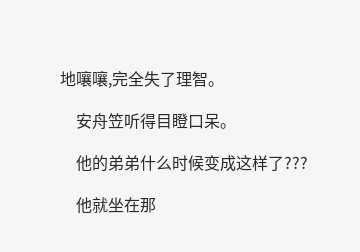地嚷嚷,完全失了理智。

    安舟笠听得目瞪口呆。

    他的弟弟什么时候变成这样了???

    他就坐在那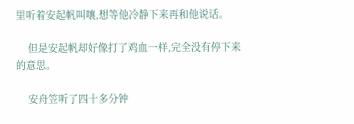里听着安起帆叫嚷,想等他冷静下来再和他说话。

    但是安起帆却好像打了鸡血一样,完全没有停下来的意思。

    安舟笠听了四十多分钟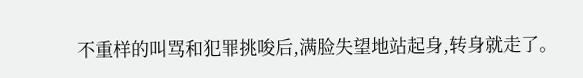不重样的叫骂和犯罪挑唆后,满脸失望地站起身,转身就走了。